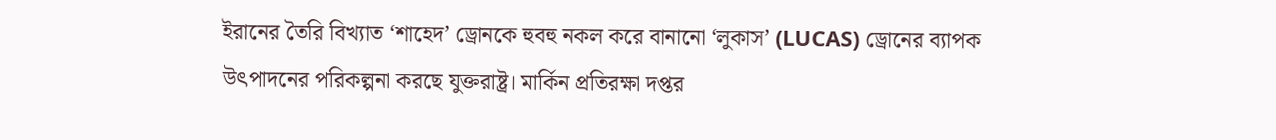ইরানের তৈরি বিখ্যাত ‘শাহেদ’ ড্রোনকে হুবহু নকল করে বানানো ‘লুকাস’ (LUCAS) ড্রোনের ব্যাপক উৎপাদনের পরিকল্পনা করছে যুক্তরাষ্ট্র। মার্কিন প্রতিরক্ষা দপ্তর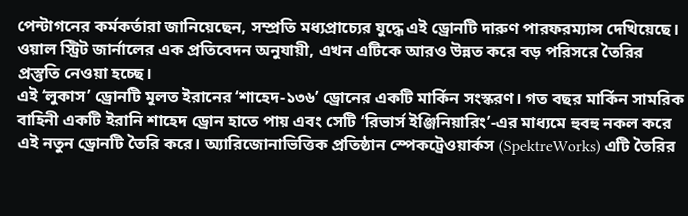পেন্টাগনের কর্মকর্তারা জানিয়েছেন, সম্প্রতি মধ্যপ্রাচ্যের যুদ্ধে এই ড্রোনটি দারুণ পারফরম্যান্স দেখিয়েছে। ওয়াল স্ট্রিট জার্নালের এক প্রতিবেদন অনুযায়ী, এখন এটিকে আরও উন্নত করে বড় পরিসরে তৈরির প্রস্তুতি নেওয়া হচ্ছে।
এই ‘লুকাস’ ড্রোনটি মূলত ইরানের ‘শাহেদ-১৩৬’ ড্রোনের একটি মার্কিন সংস্করণ। গত বছর মার্কিন সামরিক বাহিনী একটি ইরানি শাহেদ ড্রোন হাতে পায় এবং সেটি ‘রিভার্স ইঞ্জিনিয়ারিং’-এর মাধ্যমে হুবহু নকল করে এই নতুন ড্রোনটি তৈরি করে। অ্যারিজোনাভিত্তিক প্রতিষ্ঠান স্পেকট্রেওয়ার্কস (SpektreWorks) এটি তৈরির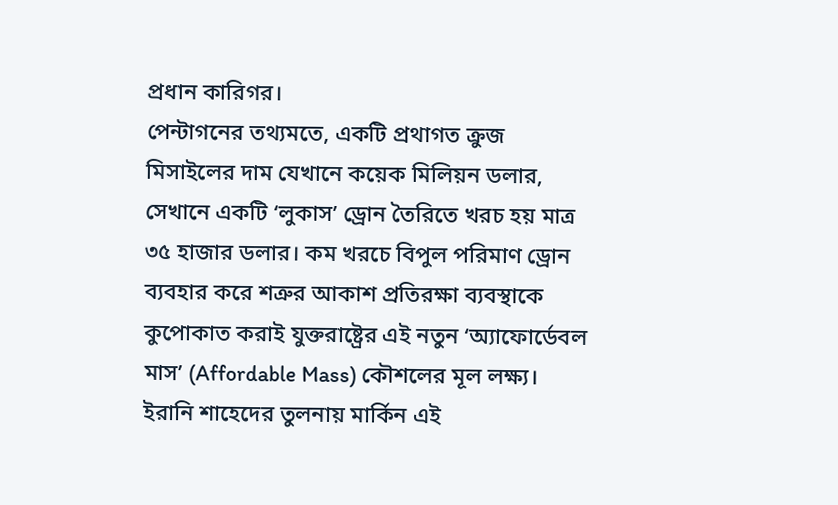প্রধান কারিগর।
পেন্টাগনের তথ্যমতে, একটি প্রথাগত ক্রুজ মিসাইলের দাম যেখানে কয়েক মিলিয়ন ডলার, সেখানে একটি ‘লুকাস’ ড্রোন তৈরিতে খরচ হয় মাত্র ৩৫ হাজার ডলার। কম খরচে বিপুল পরিমাণ ড্রোন ব্যবহার করে শত্রুর আকাশ প্রতিরক্ষা ব্যবস্থাকে কুপোকাত করাই যুক্তরাষ্ট্রের এই নতুন ‘অ্যাফোর্ডেবল মাস’ (Affordable Mass) কৌশলের মূল লক্ষ্য।
ইরানি শাহেদের তুলনায় মার্কিন এই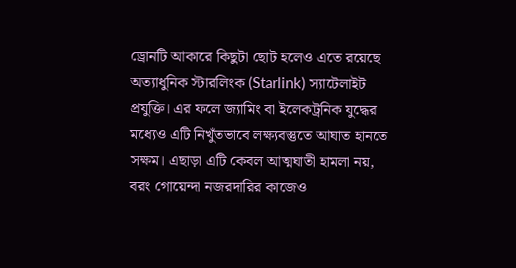ড্রোনটি আকারে কিছুটা ছোট হলেও এতে রয়েছে অত্যাধুনিক স্টারলিংক (Starlink) স্যাটেলাইট প্রযুক্তি। এর ফলে জ্যামিং বা ইলেকট্রনিক যুদ্ধের মধ্যেও এটি নিখুঁতভাবে লক্ষ্যবস্তুতে আঘাত হানতে সক্ষম। এছাড়া এটি কেবল আত্মঘাতী হামলা নয়, বরং গোয়েন্দা নজরদারির কাজেও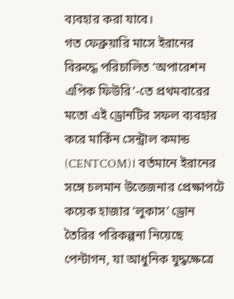ব্যবহার করা যাবে।
গত ফেব্রুয়ারি মাসে ইরানের বিরুদ্ধে পরিচালিত ‘অপারেশন এপিক ফিউরি’-তে প্রথমবারের মতো এই ড্রোনটির সফল ব্যবহার করে মার্কিন সেন্ট্রাল কমান্ড (CENTCOM)। বর্তমানে ইরানের সঙ্গে চলমান উত্তেজনার প্রেক্ষাপটে কয়েক হাজার ‘লুকাস’ ড্রোন তৈরির পরিকল্পনা নিয়েছে পেন্টাগন, যা আধুনিক যুদ্ধক্ষেত্রে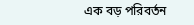এক বড় পরিবর্তন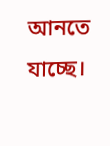আনতে যাচ্ছে।